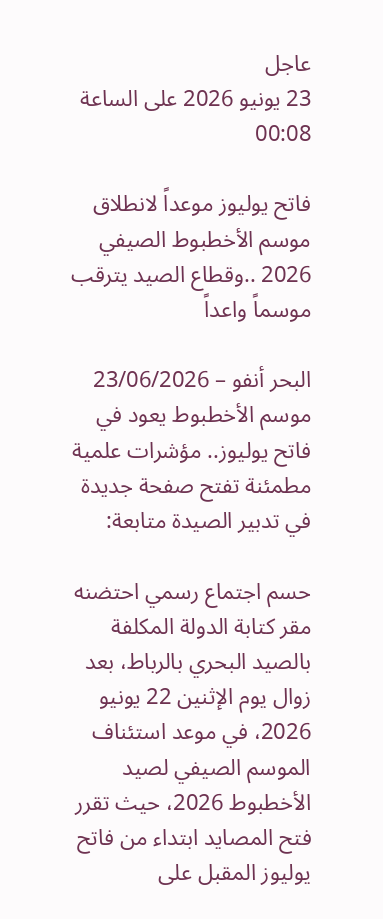عاجل
23 يونيو 2026 على الساعة 00:08

فاتح يوليوز موعداً لانطلاق موسم الأخطبوط الصيفي 2026 ..وقطاع الصيد يترقب موسماً واعداً

البحر أنفو – 23/06/2026 موسم الأخطبوط يعود في فاتح يوليوز.. مؤشرات علمية مطمئنة تفتح صفحة جديدة في تدبير الصيدة متابعة:

حسم اجتماع رسمي احتضنه مقر كتابة الدولة المكلفة بالصيد البحري بالرباط، بعد زوال يوم الإثنين 22 يونيو 2026، في موعد استئناف الموسم الصيفي لصيد الأخطبوط 2026، حيث تقرر فتح المصايد ابتداء من فاتح يوليوز المقبل على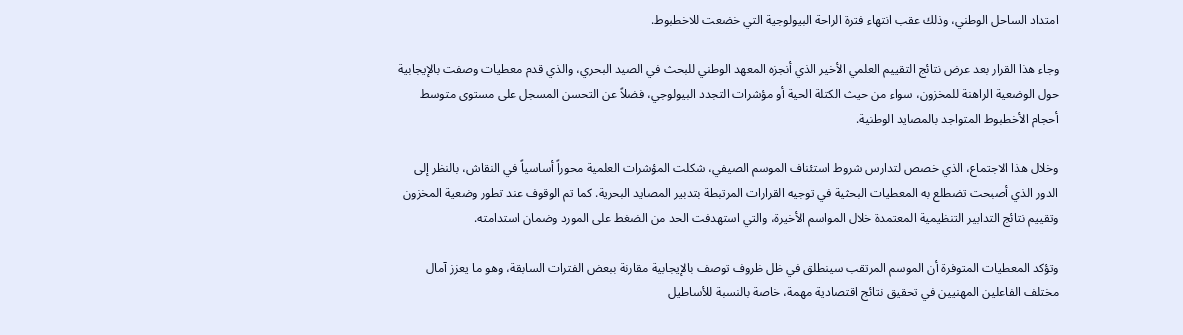امتداد الساحل الوطني، وذلك عقب انتهاء فترة الراحة البيولوجية التي خضعت للاخطبوط.

وجاء هذا القرار بعد عرض نتائج التقييم العلمي الأخير الذي أنجزه المعهد الوطني للبحث في الصيد البحري، والذي قدم معطيات وصفت بالإيجابية حول الوضعية الراهنة للمخزون، سواء من حيث الكتلة الحية أو مؤشرات التجدد البيولوجي، فضلاً عن التحسن المسجل على مستوى متوسط أحجام الأخطبوط المتواجد بالمصايد الوطنية.

وخلال هذا الاجتماع، الذي خصص لتدارس شروط استئناف الموسم الصيفي، شكلت المؤشرات العلمية محوراً أساسياً في النقاش، بالنظر إلى الدور الذي أصبحت تضطلع به المعطيات البحثية في توجيه القرارات المرتبطة بتدبير المصايد البحرية. كما تم الوقوف عند تطور وضعية المخزون وتقييم نتائج التدابير التنظيمية المعتمدة خلال المواسم الأخيرة، والتي استهدفت الحد من الضغط على المورد وضمان استدامته.

وتؤكد المعطيات المتوفرة أن الموسم المرتقب سينطلق في ظل ظروف توصف بالإيجابية مقارنة ببعض الفترات السابقة، وهو ما يعزز آمال مختلف الفاعلين المهنيين في تحقيق نتائج اقتصادية مهمة، خاصة بالنسبة للأساطيل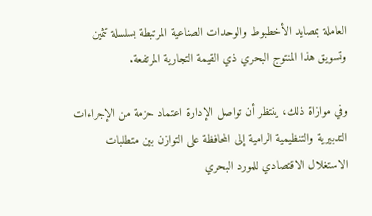العاملة بمصايد الأخطبوط والوحدات الصناعية المرتبطة بسلسلة تثمين وتسويق هذا المنتوج البحري ذي القيمة التجارية المرتفعة.

وفي موازاة ذلك، ينتظر أن تواصل الإدارة اعتماد حزمة من الإجراءات التدبيرية والتنظيمية الرامية إلى المحافظة على التوازن بين متطلبات الاستغلال الاقتصادي للمورد البحري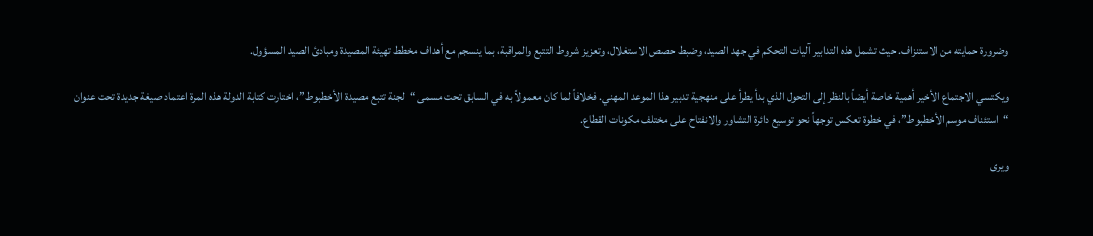وضرورة حمايته من الاستنزاف. حيث تشمل هذه التدابير آليات التحكم في جهد الصيد، وضبط حصص الاستغلال، وتعزيز شروط التتبع والمراقبة، بما ينسجم مع أهداف مخطط تهيئة المصيدة ومبادئ الصيد المسؤول.

ويكتسي الاجتماع الأخير أهمية خاصة أيضاً بالنظر إلى التحول الذي بدأ يطرأ على منهجية تدبير هذا الموعد المهني. فخلافاً لما كان معمولاً به في السابق تحت مسمى “لجنة تتبع مصيدة الأخطبوط”، اختارت كتابة الدولة هذه المرة اعتماد صيغة جديدة تحت عنوان “استئناف موسم الأخطبوط”، في خطوة تعكس توجهاً نحو توسيع دائرة التشاور والانفتاح على مختلف مكونات القطاع.

ويرى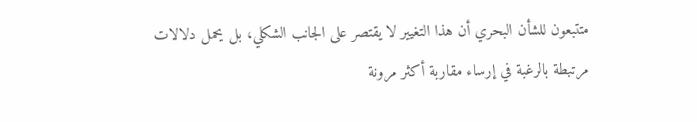متتبعون للشأن البحري أن هذا التغيير لا يقتصر على الجانب الشكلي، بل يحمل دلالات مرتبطة بالرغبة في إرساء مقاربة أكثر مرونة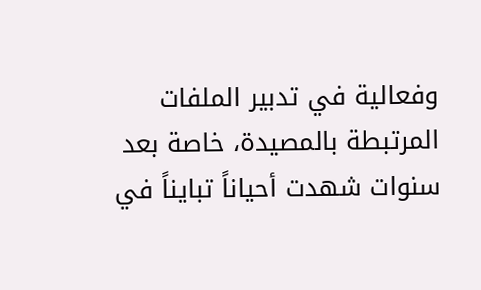وفعالية في تدبير الملفات المرتبطة بالمصيدة، خاصة بعد سنوات شهدت أحياناً تبايناً في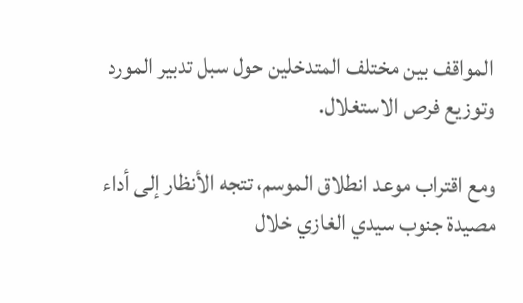المواقف بين مختلف المتدخلين حول سبل تدبير المورد وتوزيع فرص الاستغلال.

ومع اقتراب موعد انطلاق الموسم، تتجه الأنظار إلى أداء مصيدة جنوب سيدي الغازي خلال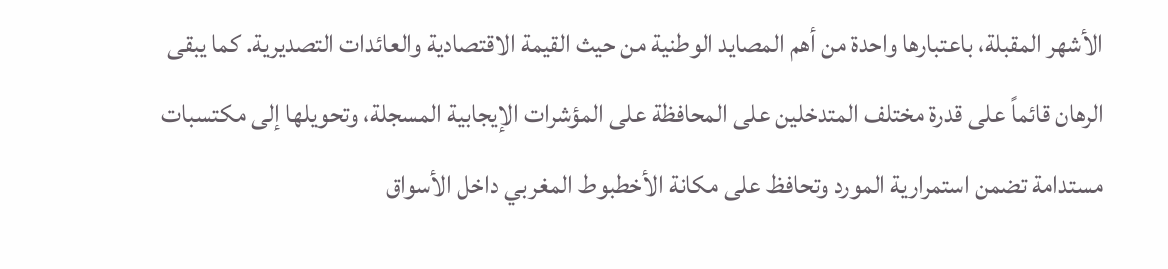الأشهر المقبلة، باعتبارها واحدة من أهم المصايد الوطنية من حيث القيمة الاقتصادية والعائدات التصديرية. كما يبقى الرهان قائماً على قدرة مختلف المتدخلين على المحافظة على المؤشرات الإيجابية المسجلة، وتحويلها إلى مكتسبات مستدامة تضمن استمرارية المورد وتحافظ على مكانة الأخطبوط المغربي داخل الأسواق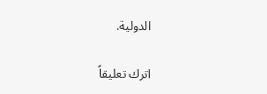الدولية.

اترك تعليقاً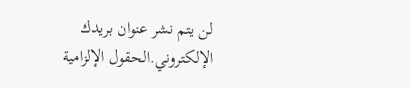لن يتم نشر عنوان بريدك الإلكتروني.الحقول الإلزامية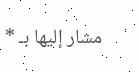مشار إليها بـ *